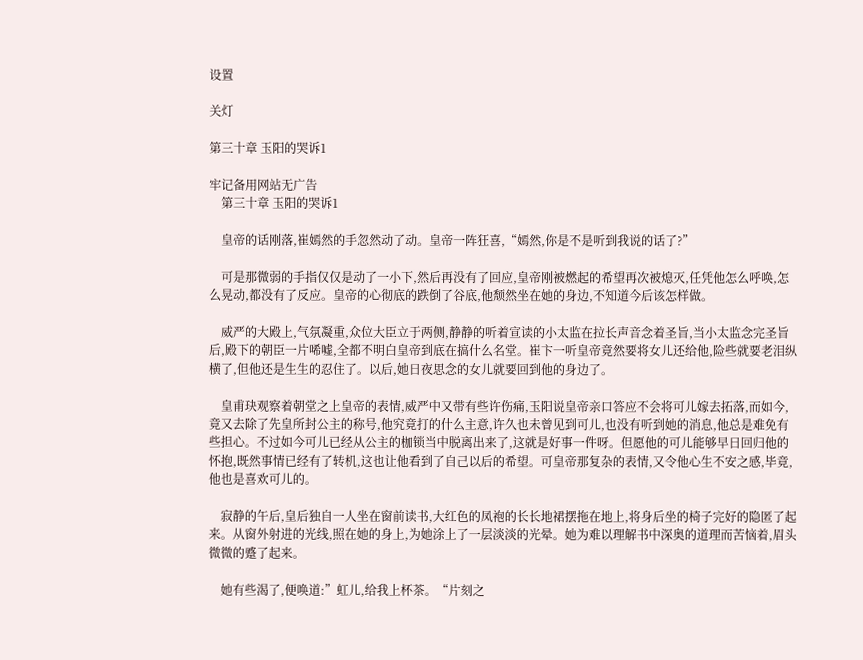设置

关灯

第三十章 玉阳的哭诉1

牢记备用网站无广告
    第三十章 玉阳的哭诉1

    皇帝的话刚落,崔嫣然的手忽然动了动。皇帝一阵狂喜,“嫣然,你是不是听到我说的话了?”

    可是那微弱的手指仅仅是动了一小下,然后再没有了回应,皇帝刚被燃起的希望再次被熄灭,任凭他怎么呼唤,怎么晃动,都没有了反应。皇帝的心彻底的跌倒了谷底,他颓然坐在她的身边,不知道今后该怎样做。

    威严的大殿上,气氛凝重,众位大臣立于两侧,静静的听着宣读的小太监在拉长声音念着圣旨,当小太监念完圣旨后,殿下的朝臣一片唏嘘,全都不明白皇帝到底在搞什么名堂。崔卞一听皇帝竟然要将女儿还给他,险些就要老泪纵横了,但他还是生生的忍住了。以后,她日夜思念的女儿就要回到他的身边了。

    皇甫玦观察着朝堂之上皇帝的表情,威严中又带有些许伤痛,玉阳说皇帝亲口答应不会将可儿嫁去拓落,而如今,竟又去除了先皇所封公主的称号,他究竟打的什么主意,许久也未曾见到可儿,也没有听到她的消息,他总是难免有些担心。不过如今可儿已经从公主的枷锁当中脱离出来了,这就是好事一件呀。但愿他的可儿能够早日回归他的怀抱,既然事情已经有了转机,这也让他看到了自己以后的希望。可皇帝那复杂的表情,又令他心生不安之感,毕竟,他也是喜欢可儿的。

    寂静的午后,皇后独自一人坐在窗前读书,大红色的凤袍的长长地裙摆拖在地上,将身后坐的椅子完好的隐匿了起来。从窗外射进的光线,照在她的身上,为她涂上了一层淡淡的光晕。她为难以理解书中深奥的道理而苦恼着,眉头微微的蹙了起来。

    她有些渴了,便唤道:”虹儿,给我上杯茶。“片刻之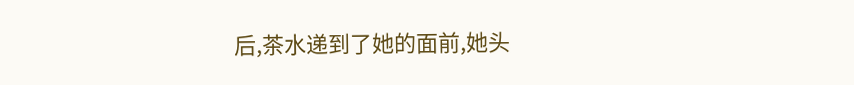后,茶水递到了她的面前,她头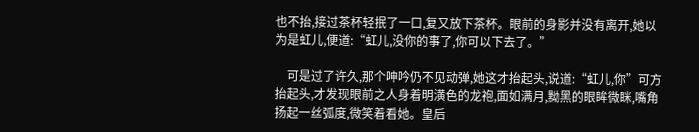也不抬,接过茶杯轻抿了一口,复又放下茶杯。眼前的身影并没有离开,她以为是虹儿,便道:“虹儿,没你的事了,你可以下去了。”

    可是过了许久,那个呻吟仍不见动弹,她这才抬起头,说道:“虹儿,你”可方抬起头,才发现眼前之人身着明潢色的龙袍,面如满月,黝黑的眼眸微眯,嘴角扬起一丝弧度,微笑着看她。皇后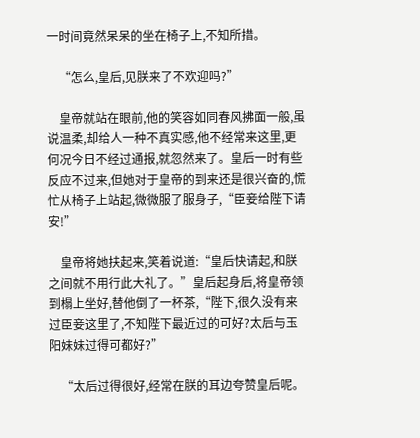一时间竟然呆呆的坐在椅子上,不知所措。

    “怎么,皇后,见朕来了不欢迎吗?”

    皇帝就站在眼前,他的笑容如同春风拂面一般,虽说温柔,却给人一种不真实感,他不经常来这里,更何况今日不经过通报,就忽然来了。皇后一时有些反应不过来,但她对于皇帝的到来还是很兴奋的,慌忙从椅子上站起,微微服了服身子,“臣妾给陛下请安!”

    皇帝将她扶起来,笑着说道:“皇后快请起,和朕之间就不用行此大礼了。”皇后起身后,将皇帝领到榻上坐好,替他倒了一杯茶,“陛下,很久没有来过臣妾这里了,不知陛下最近过的可好?太后与玉阳妹妹过得可都好?”

    “太后过得很好,经常在朕的耳边夸赞皇后呢。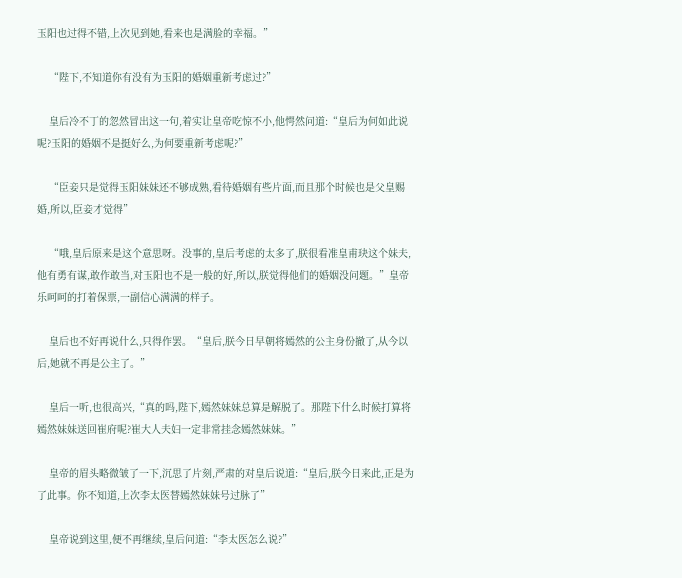玉阳也过得不错,上次见到她,看来也是满脸的幸福。”

    “陛下,不知道你有没有为玉阳的婚姻重新考虑过?”

    皇后冷不丁的忽然冒出这一句,着实让皇帝吃惊不小,他愕然问道:“皇后为何如此说呢?玉阳的婚姻不是挺好么,为何要重新考虑呢?”

    “臣妾只是觉得玉阳妹妹还不够成熟,看待婚姻有些片面,而且那个时候也是父皇赐婚,所以,臣妾才觉得”

    “哦,皇后原来是这个意思呀。没事的,皇后考虑的太多了,朕很看准皇甫玦这个妹夫,他有勇有谋,敢作敢当,对玉阳也不是一般的好,所以,朕觉得他们的婚姻没问题。”皇帝乐呵呵的打着保票,一副信心满满的样子。

    皇后也不好再说什么,只得作罢。“皇后,朕今日早朝将嫣然的公主身份撤了,从今以后,她就不再是公主了。”

    皇后一听,也很高兴,“真的吗,陛下,嫣然妹妹总算是解脱了。那陛下什么时候打算将嫣然妹妹送回崔府呢?崔大人夫妇一定非常挂念嫣然妹妹。”

    皇帝的眉头略微皱了一下,沉思了片刻,严肃的对皇后说道:“皇后,朕今日来此,正是为了此事。你不知道,上次李太医替嫣然妹妹号过脉了”

    皇帝说到这里,便不再继续,皇后问道:“李太医怎么说?”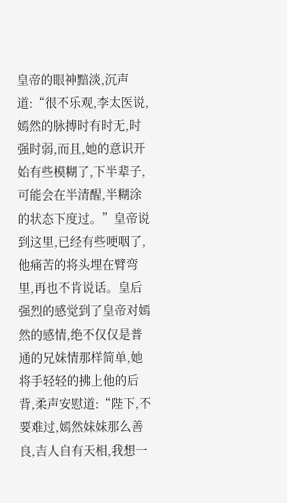皇帝的眼神黯淡,沉声道:“很不乐观,李太医说,嫣然的脉搏时有时无,时强时弱,而且,她的意识开始有些模糊了,下半辈子,可能会在半清醒,半糊涂的状态下度过。”皇帝说到这里,已经有些哽咽了,他痛苦的将头埋在臂弯里,再也不肯说话。皇后强烈的感觉到了皇帝对嫣然的感情,绝不仅仅是普通的兄妹情那样简单,她将手轻轻的拂上他的后背,柔声安慰道:“陛下,不要难过,嫣然妹妹那么善良,吉人自有天相,我想一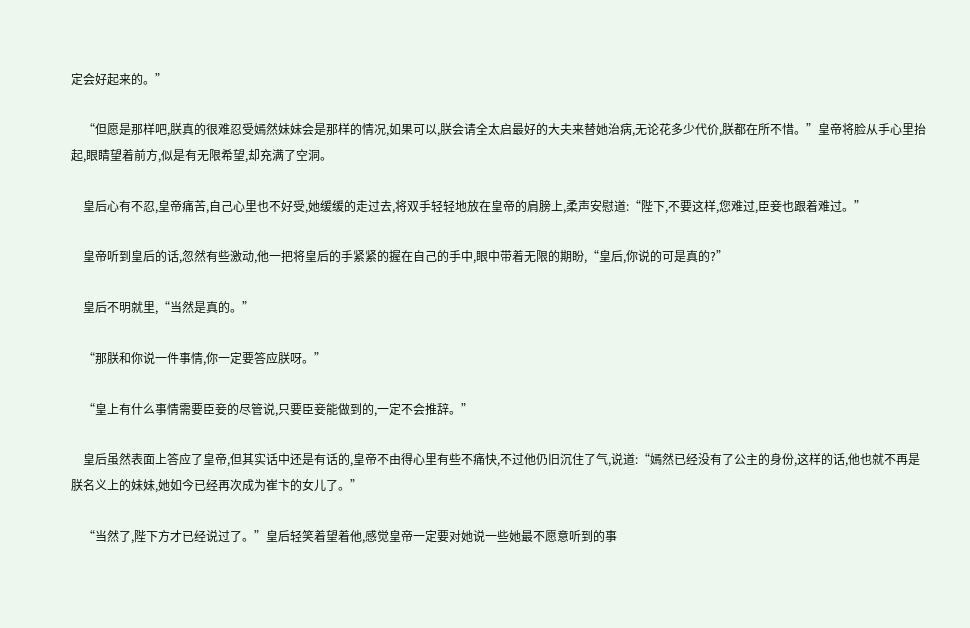定会好起来的。”

    “但愿是那样吧,朕真的很难忍受嫣然妹妹会是那样的情况,如果可以,朕会请全太启最好的大夫来替她治病,无论花多少代价,朕都在所不惜。”皇帝将脸从手心里抬起,眼睛望着前方,似是有无限希望,却充满了空洞。

    皇后心有不忍,皇帝痛苦,自己心里也不好受,她缓缓的走过去,将双手轻轻地放在皇帝的肩膀上,柔声安慰道:“陛下,不要这样,您难过,臣妾也跟着难过。”

    皇帝听到皇后的话,忽然有些激动,他一把将皇后的手紧紧的握在自己的手中,眼中带着无限的期盼,“皇后,你说的可是真的?”

    皇后不明就里,“当然是真的。”

    “那朕和你说一件事情,你一定要答应朕呀。”

    “皇上有什么事情需要臣妾的尽管说,只要臣妾能做到的,一定不会推辞。”

    皇后虽然表面上答应了皇帝,但其实话中还是有话的,皇帝不由得心里有些不痛快,不过他仍旧沉住了气,说道:“嫣然已经没有了公主的身份,这样的话,他也就不再是朕名义上的妹妹,她如今已经再次成为崔卞的女儿了。”

    “当然了,陛下方才已经说过了。”皇后轻笑着望着他,感觉皇帝一定要对她说一些她最不愿意听到的事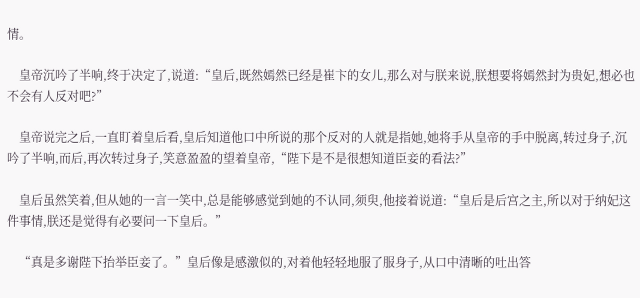情。

    皇帝沉吟了半响,终于决定了,说道:“皇后,既然嫣然已经是崔卞的女儿,那么对与朕来说,朕想要将嫣然封为贵妃,想必也不会有人反对吧?”

    皇帝说完之后,一直盯着皇后看,皇后知道他口中所说的那个反对的人就是指她,她将手从皇帝的手中脱离,转过身子,沉吟了半响,而后,再次转过身子,笑意盈盈的望着皇帝,“陛下是不是很想知道臣妾的看法?”

    皇后虽然笑着,但从她的一言一笑中,总是能够感觉到她的不认同,须臾,他接着说道:“皇后是后宫之主,所以对于纳妃这件事情,朕还是觉得有必要问一下皇后。”

    “真是多谢陛下抬举臣妾了。”皇后像是感激似的,对着他轻轻地服了服身子,从口中清晰的吐出答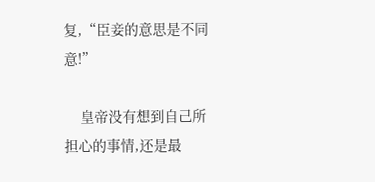复,“臣妾的意思是不同意!”

    皇帝没有想到自己所担心的事情,还是最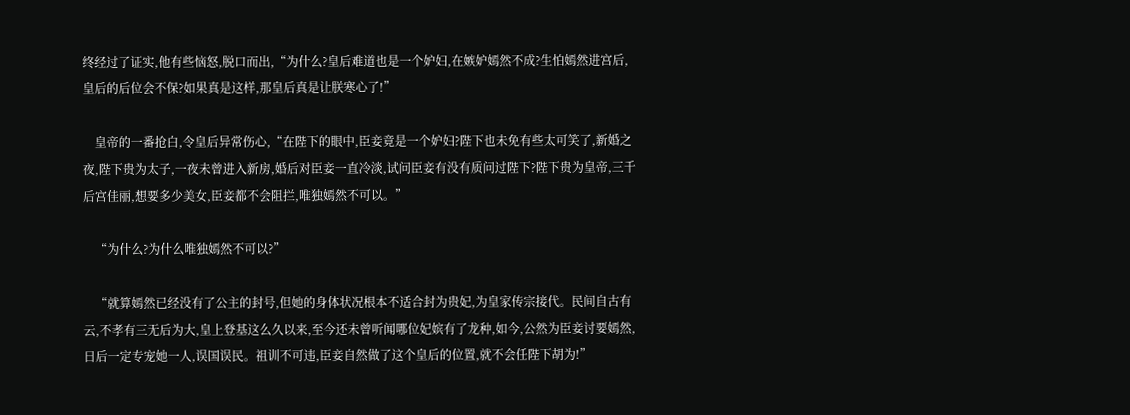终经过了证实,他有些恼怒,脱口而出,“为什么?皇后难道也是一个妒妇,在嫉妒嫣然不成?生怕嫣然进宫后,皇后的后位会不保?如果真是这样,那皇后真是让朕寒心了!”

    皇帝的一番抢白,令皇后异常伤心,“在陛下的眼中,臣妾竟是一个妒妇?陛下也未免有些太可笑了,新婚之夜,陛下贵为太子,一夜未曾进入新房,婚后对臣妾一直冷淡,试问臣妾有没有质问过陛下?陛下贵为皇帝,三千后宫佳丽,想要多少美女,臣妾都不会阻拦,唯独嫣然不可以。”

    “为什么?为什么唯独嫣然不可以?”

    “就算嫣然已经没有了公主的封号,但她的身体状况根本不适合封为贵妃,为皇家传宗接代。民间自古有云,不孝有三无后为大,皇上登基这么久以来,至今还未曾听闻哪位妃嫔有了龙种,如今,公然为臣妾讨要嫣然,日后一定专宠她一人,误国误民。祖训不可违,臣妾自然做了这个皇后的位置,就不会任陛下胡为!”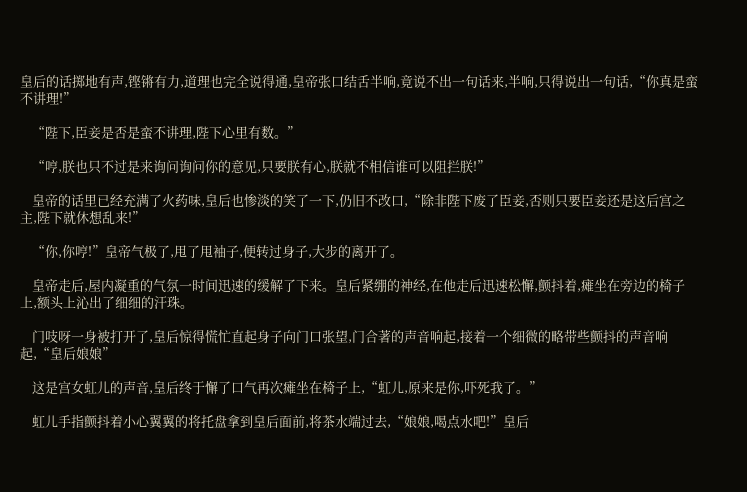皇后的话掷地有声,铿锵有力,道理也完全说得通,皇帝张口结舌半响,竟说不出一句话来,半响,只得说出一句话,“你真是蛮不讲理!”

    “陛下,臣妾是否是蛮不讲理,陛下心里有数。”

    “哼,朕也只不过是来询问询问你的意见,只要朕有心,朕就不相信谁可以阻拦朕!”

    皇帝的话里已经充满了火药味,皇后也惨淡的笑了一下,仍旧不改口,“除非陛下废了臣妾,否则只要臣妾还是这后宫之主,陛下就休想乱来!”

    “你,你哼!”皇帝气极了,甩了甩袖子,便转过身子,大步的离开了。

    皇帝走后,屋内凝重的气氛一时间迅速的缓解了下来。皇后紧绷的神经,在他走后迅速松懈,颤抖着,瘫坐在旁边的椅子上,额头上沁出了细细的汗珠。

    门吱呀一身被打开了,皇后惊得慌忙直起身子向门口张望,门合著的声音响起,接着一个细微的略带些颤抖的声音响起,“皇后娘娘”

    这是宫女虹儿的声音,皇后终于懈了口气再次瘫坐在椅子上,“虹儿,原来是你,吓死我了。”

    虹儿手指颤抖着小心翼翼的将托盘拿到皇后面前,将茶水端过去,“娘娘,喝点水吧!”皇后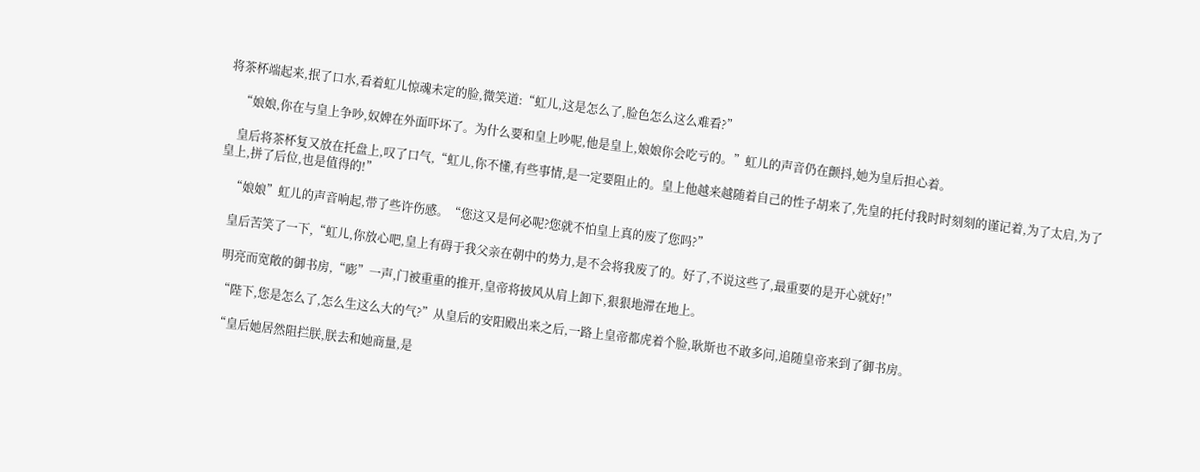将茶杯端起来,抿了口水,看着虹儿惊魂未定的脸,微笑道:“虹儿,这是怎么了,脸色怎么这么难看?”

    “娘娘,你在与皇上争吵,奴婢在外面吓坏了。为什么要和皇上吵呢,他是皇上,娘娘你会吃亏的。”虹儿的声音仍在颤抖,她为皇后担心着。

    皇后将茶杯复又放在托盘上,叹了口气,“虹儿,你不懂,有些事情,是一定要阻止的。皇上他越来越随着自己的性子胡来了,先皇的托付我时时刻刻的谨记着,为了太启,为了皇上,拼了后位,也是值得的!”

    “娘娘”虹儿的声音响起,带了些许伤感。“您这又是何必呢?您就不怕皇上真的废了您吗?”

    皇后苦笑了一下,“虹儿,你放心吧,皇上有碍于我父亲在朝中的势力,是不会将我废了的。好了,不说这些了,最重要的是开心就好!”

    明亮而宽敞的御书房,“嘭”一声,门被重重的推开,皇帝将披风从肩上卸下,狠狠地滞在地上。

    “陛下,您是怎么了,怎么生这么大的气?”从皇后的安阳殿出来之后,一路上皇帝都虎着个脸,耿斯也不敢多问,追随皇帝来到了御书房。

    “皇后她居然阻拦朕,朕去和她商量,是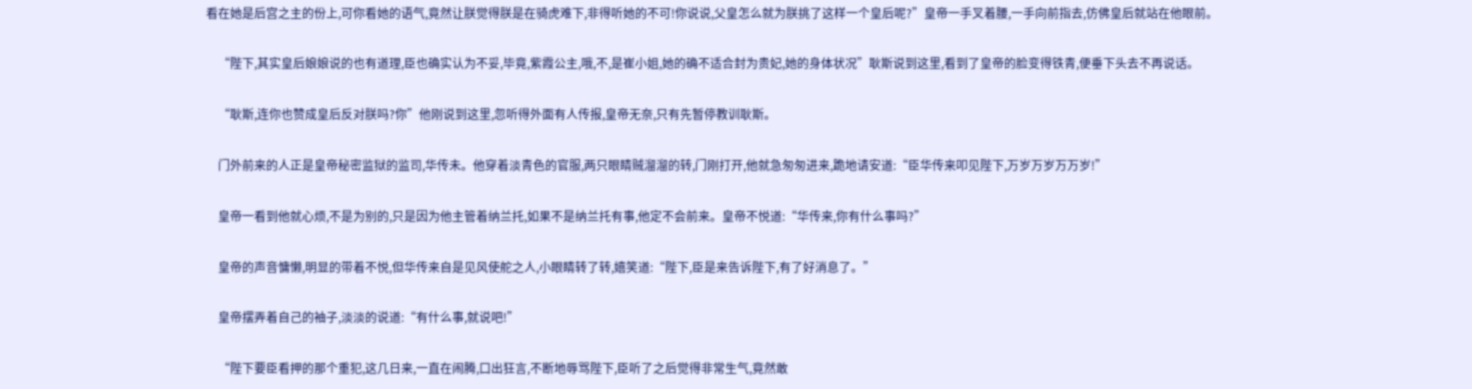看在她是后宫之主的份上,可你看她的语气,竟然让朕觉得朕是在骑虎难下,非得听她的不可!你说说,父皇怎么就为朕挑了这样一个皇后呢?”皇帝一手叉着腰,一手向前指去,仿佛皇后就站在他眼前。

    “陛下,其实皇后娘娘说的也有道理,臣也确实认为不妥,毕竟,紫霞公主,哦,不,是崔小姐,她的确不适合封为贵妃,她的身体状况”耿斯说到这里,看到了皇帝的脸变得铁青,便垂下头去不再说话。

    “耿斯,连你也赞成皇后反对朕吗?你”他刚说到这里,忽听得外面有人传报,皇帝无奈,只有先暂停教训耿斯。

    门外前来的人正是皇帝秘密监狱的监司,华传未。他穿着淡青色的官服,两只眼睛贼溜溜的转,门刚打开,他就急匆匆进来,跪地请安道:“臣华传来叩见陛下,万岁万岁万万岁!”

    皇帝一看到他就心烦,不是为别的,只是因为他主管着纳兰托,如果不是纳兰托有事,他定不会前来。皇帝不悦道:“华传来,你有什么事吗?”

    皇帝的声音慵懒,明显的带着不悦,但华传来自是见风使舵之人,小眼睛转了转,嬉笑道:“陛下,臣是来告诉陛下,有了好消息了。”

    皇帝摆弄着自己的袖子,淡淡的说道:“有什么事,就说吧!”

    “陛下要臣看押的那个重犯,这几日来,一直在闹腾,口出狂言,不断地辱骂陛下,臣听了之后觉得非常生气,竟然敢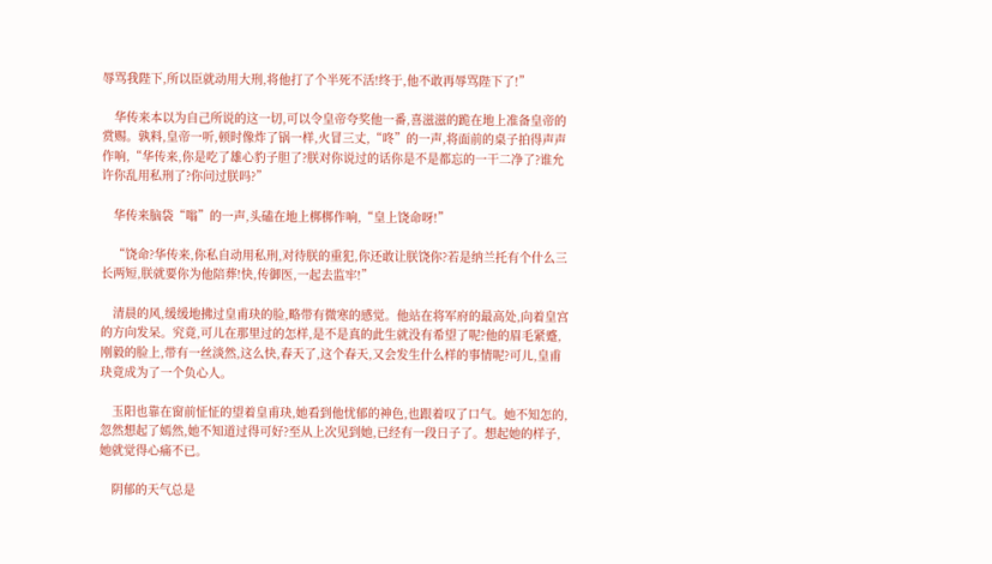辱骂我陛下,所以臣就动用大刑,将他打了个半死不活!终于,他不敢再辱骂陛下了!”

    华传来本以为自己所说的这一切,可以令皇帝夸奖他一番,喜滋滋的跪在地上准备皇帝的赏赐。孰料,皇帝一听,顿时像炸了锅一样,火冒三丈,“咚”的一声,将面前的桌子拍得声声作响,“华传来,你是吃了雄心豹子胆了?朕对你说过的话你是不是都忘的一干二净了?谁允许你乱用私刑了?你问过朕吗?”

    华传来脑袋“嗡”的一声,头磕在地上梆梆作响,“皇上饶命呀!”

    “饶命?华传来,你私自动用私刑,对待朕的重犯,你还敢让朕饶你?若是纳兰托有个什么三长两短,朕就要你为他陪葬!快,传御医,一起去监牢!”

    清晨的风,缓缓地拂过皇甫玦的脸,略带有微寒的感觉。他站在将军府的最高处,向着皇宫的方向发呆。究竟,可儿在那里过的怎样,是不是真的此生就没有希望了呢?他的眉毛紧蹙,刚毅的脸上,带有一丝淡然,这么快,春天了,这个春天,又会发生什么样的事情呢?可儿,皇甫玦竟成为了一个负心人。

    玉阳也靠在窗前怔怔的望着皇甫玦,她看到他忧郁的神色,也跟着叹了口气。她不知怎的,忽然想起了嫣然,她不知道过得可好?至从上次见到她,已经有一段日子了。想起她的样子,她就觉得心痛不已。

    阴郁的天气总是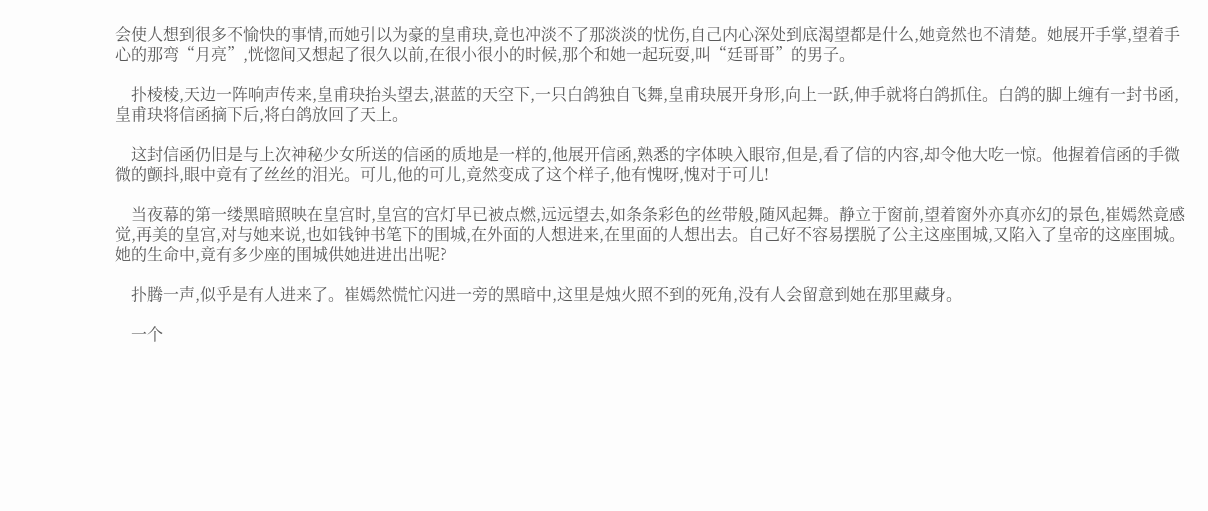会使人想到很多不愉快的事情,而她引以为豪的皇甫玦,竟也冲淡不了那淡淡的忧伤,自己内心深处到底渴望都是什么,她竟然也不清楚。她展开手掌,望着手心的那弯“月亮”,恍惚间又想起了很久以前,在很小很小的时候,那个和她一起玩耍,叫“廷哥哥”的男子。

    扑棱棱,天边一阵响声传来,皇甫玦抬头望去,湛蓝的天空下,一只白鸽独自飞舞,皇甫玦展开身形,向上一跃,伸手就将白鸽抓住。白鸽的脚上缠有一封书函,皇甫玦将信函摘下后,将白鸽放回了天上。

    这封信函仍旧是与上次神秘少女所送的信函的质地是一样的,他展开信函,熟悉的字体映入眼帘,但是,看了信的内容,却令他大吃一惊。他握着信函的手微微的颤抖,眼中竟有了丝丝的泪光。可儿,他的可儿,竟然变成了这个样子,他有愧呀,愧对于可儿!

    当夜幕的第一缕黑暗照映在皇宫时,皇宫的宫灯早已被点燃,远远望去,如条条彩色的丝带般,随风起舞。静立于窗前,望着窗外亦真亦幻的景色,崔嫣然竟感觉,再美的皇宫,对与她来说,也如钱钟书笔下的围城,在外面的人想进来,在里面的人想出去。自己好不容易摆脱了公主这座围城,又陷入了皇帝的这座围城。她的生命中,竟有多少座的围城供她进进出出呢?

    扑腾一声,似乎是有人进来了。崔嫣然慌忙闪进一旁的黑暗中,这里是烛火照不到的死角,没有人会留意到她在那里藏身。

    一个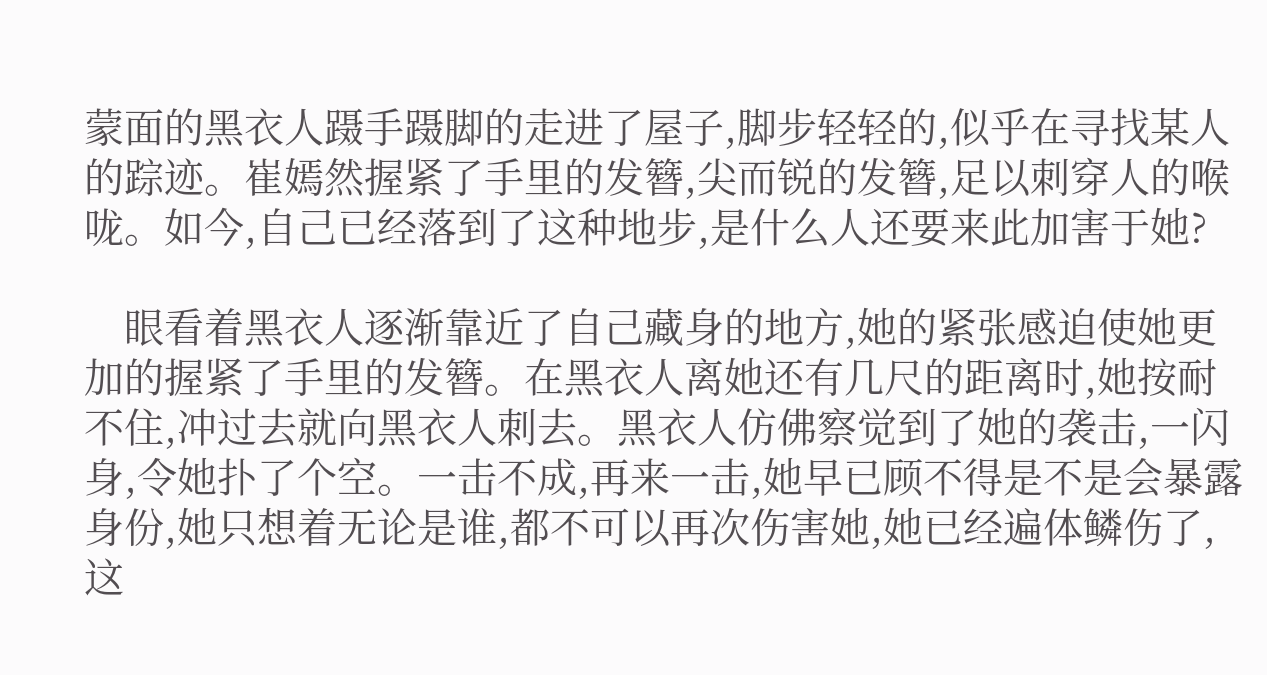蒙面的黑衣人蹑手蹑脚的走进了屋子,脚步轻轻的,似乎在寻找某人的踪迹。崔嫣然握紧了手里的发簪,尖而锐的发簪,足以刺穿人的喉咙。如今,自己已经落到了这种地步,是什么人还要来此加害于她?

    眼看着黑衣人逐渐靠近了自己藏身的地方,她的紧张感迫使她更加的握紧了手里的发簪。在黑衣人离她还有几尺的距离时,她按耐不住,冲过去就向黑衣人刺去。黑衣人仿佛察觉到了她的袭击,一闪身,令她扑了个空。一击不成,再来一击,她早已顾不得是不是会暴露身份,她只想着无论是谁,都不可以再次伤害她,她已经遍体鳞伤了,这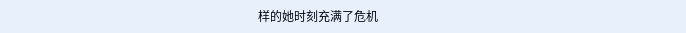样的她时刻充满了危机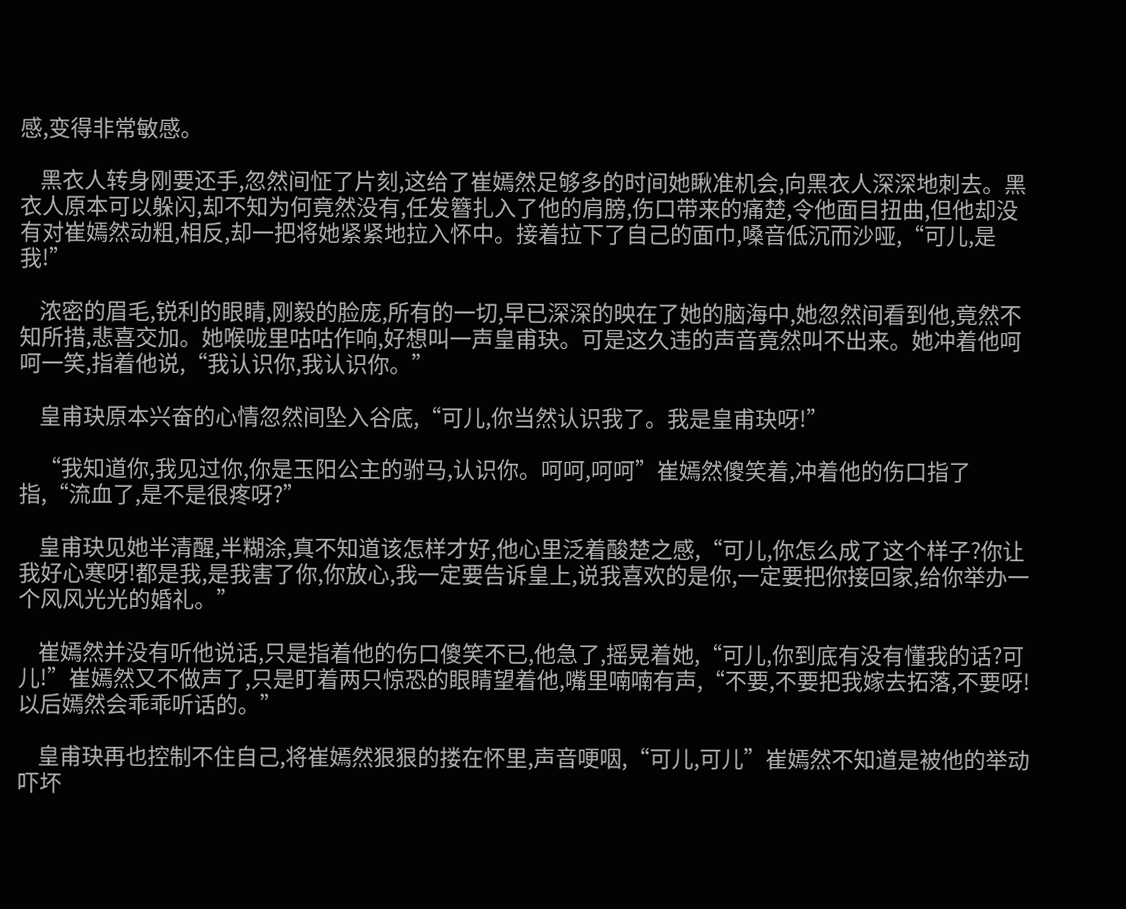感,变得非常敏感。

    黑衣人转身刚要还手,忽然间怔了片刻,这给了崔嫣然足够多的时间她瞅准机会,向黑衣人深深地刺去。黑衣人原本可以躲闪,却不知为何竟然没有,任发簪扎入了他的肩膀,伤口带来的痛楚,令他面目扭曲,但他却没有对崔嫣然动粗,相反,却一把将她紧紧地拉入怀中。接着拉下了自己的面巾,嗓音低沉而沙哑,“可儿,是我!”

    浓密的眉毛,锐利的眼睛,刚毅的脸庞,所有的一切,早已深深的映在了她的脑海中,她忽然间看到他,竟然不知所措,悲喜交加。她喉咙里咕咕作响,好想叫一声皇甫玦。可是这久违的声音竟然叫不出来。她冲着他呵呵一笑,指着他说,“我认识你,我认识你。”

    皇甫玦原本兴奋的心情忽然间坠入谷底,“可儿,你当然认识我了。我是皇甫玦呀!”

    “我知道你,我见过你,你是玉阳公主的驸马,认识你。呵呵,呵呵”崔嫣然傻笑着,冲着他的伤口指了指,“流血了,是不是很疼呀?”

    皇甫玦见她半清醒,半糊涂,真不知道该怎样才好,他心里泛着酸楚之感,“可儿,你怎么成了这个样子?你让我好心寒呀!都是我,是我害了你,你放心,我一定要告诉皇上,说我喜欢的是你,一定要把你接回家,给你举办一个风风光光的婚礼。”

    崔嫣然并没有听他说话,只是指着他的伤口傻笑不已,他急了,摇晃着她,“可儿,你到底有没有懂我的话?可儿!”崔嫣然又不做声了,只是盯着两只惊恐的眼睛望着他,嘴里喃喃有声,“不要,不要把我嫁去拓落,不要呀!以后嫣然会乖乖听话的。”

    皇甫玦再也控制不住自己,将崔嫣然狠狠的搂在怀里,声音哽咽,“可儿,可儿”崔嫣然不知道是被他的举动吓坏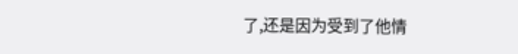了,还是因为受到了他情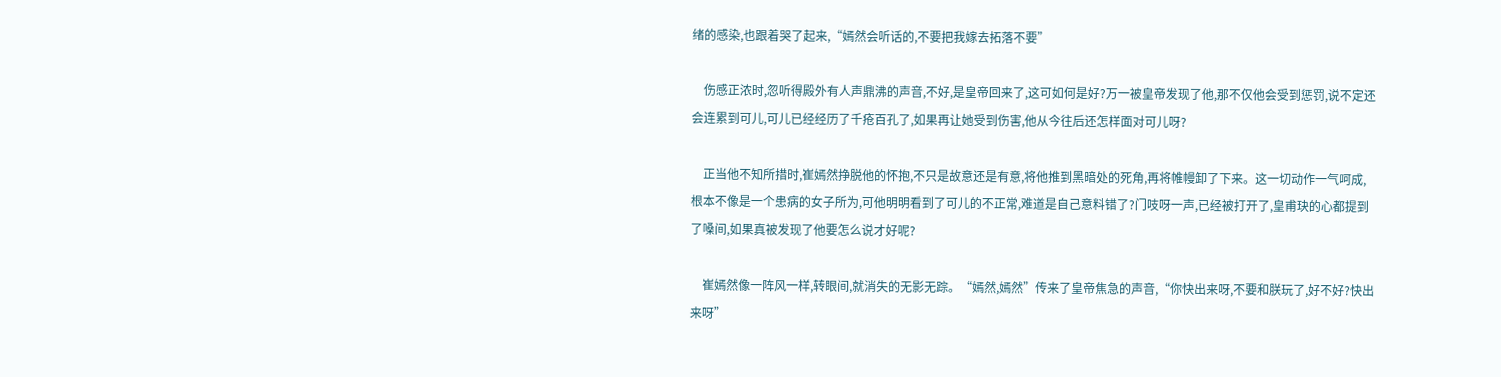绪的感染,也跟着哭了起来,“嫣然会听话的,不要把我嫁去拓落不要”

    伤感正浓时,忽听得殿外有人声鼎沸的声音,不好,是皇帝回来了,这可如何是好?万一被皇帝发现了他,那不仅他会受到惩罚,说不定还会连累到可儿,可儿已经经历了千疮百孔了,如果再让她受到伤害,他从今往后还怎样面对可儿呀?

    正当他不知所措时,崔嫣然挣脱他的怀抱,不只是故意还是有意,将他推到黑暗处的死角,再将帷幔卸了下来。这一切动作一气呵成,根本不像是一个患病的女子所为,可他明明看到了可儿的不正常,难道是自己意料错了?门吱呀一声,已经被打开了,皇甫玦的心都提到了嗓间,如果真被发现了他要怎么说才好呢?

    崔嫣然像一阵风一样,转眼间,就消失的无影无踪。“嫣然,嫣然”传来了皇帝焦急的声音,“你快出来呀,不要和朕玩了,好不好?快出来呀”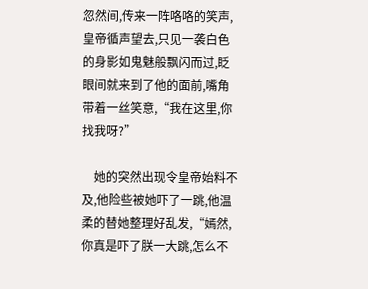忽然间,传来一阵咯咯的笑声,皇帝循声望去,只见一袭白色的身影如鬼魅般飘闪而过,眨眼间就来到了他的面前,嘴角带着一丝笑意,“我在这里,你找我呀?”

    她的突然出现令皇帝始料不及,他险些被她吓了一跳,他温柔的替她整理好乱发,“嫣然,你真是吓了朕一大跳,怎么不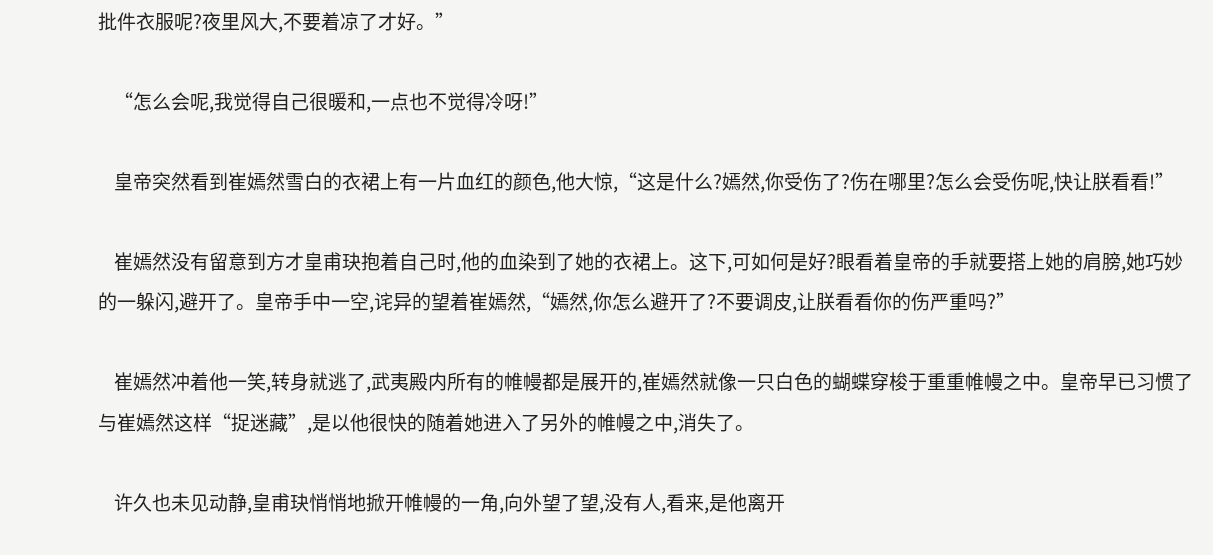批件衣服呢?夜里风大,不要着凉了才好。”

    “怎么会呢,我觉得自己很暖和,一点也不觉得冷呀!”

    皇帝突然看到崔嫣然雪白的衣裙上有一片血红的颜色,他大惊,“这是什么?嫣然,你受伤了?伤在哪里?怎么会受伤呢,快让朕看看!”

    崔嫣然没有留意到方才皇甫玦抱着自己时,他的血染到了她的衣裙上。这下,可如何是好?眼看着皇帝的手就要搭上她的肩膀,她巧妙的一躲闪,避开了。皇帝手中一空,诧异的望着崔嫣然,“嫣然,你怎么避开了?不要调皮,让朕看看你的伤严重吗?”

    崔嫣然冲着他一笑,转身就逃了,武夷殿内所有的帷幔都是展开的,崔嫣然就像一只白色的蝴蝶穿梭于重重帷幔之中。皇帝早已习惯了与崔嫣然这样“捉迷藏”,是以他很快的随着她进入了另外的帷幔之中,消失了。

    许久也未见动静,皇甫玦悄悄地掀开帷幔的一角,向外望了望,没有人,看来,是他离开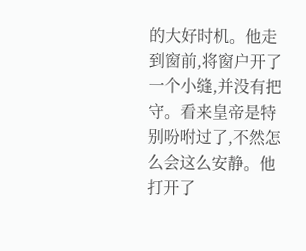的大好时机。他走到窗前,将窗户开了一个小缝,并没有把守。看来皇帝是特别吩咐过了,不然怎么会这么安静。他打开了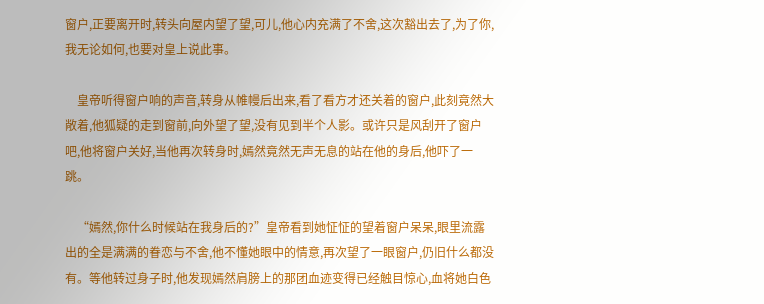窗户,正要离开时,转头向屋内望了望,可儿,他心内充满了不舍,这次豁出去了,为了你,我无论如何,也要对皇上说此事。

    皇帝听得窗户响的声音,转身从帷幔后出来,看了看方才还关着的窗户,此刻竟然大敞着,他狐疑的走到窗前,向外望了望,没有见到半个人影。或许只是风刮开了窗户吧,他将窗户关好,当他再次转身时,嫣然竟然无声无息的站在他的身后,他吓了一跳。

    “嫣然,你什么时候站在我身后的?”皇帝看到她怔怔的望着窗户呆呆,眼里流露出的全是满满的眷恋与不舍,他不懂她眼中的情意,再次望了一眼窗户,仍旧什么都没有。等他转过身子时,他发现嫣然肩膀上的那团血迹变得已经触目惊心,血将她白色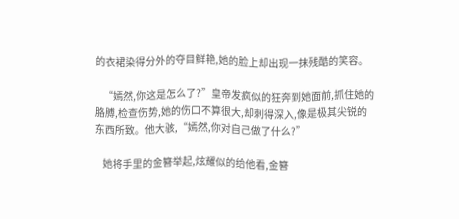的衣裙染得分外的夺目鲜艳,她的脸上却出现一抹残酷的笑容。

    “嫣然,你这是怎么了?”皇帝发疯似的狂奔到她面前,抓住她的胳膊,检查伤势,她的伤口不算很大,却刺得深入,像是极其尖锐的东西所致。他大骇,“嫣然,你对自己做了什么?”

    她将手里的金簪举起,炫耀似的给他看,金簪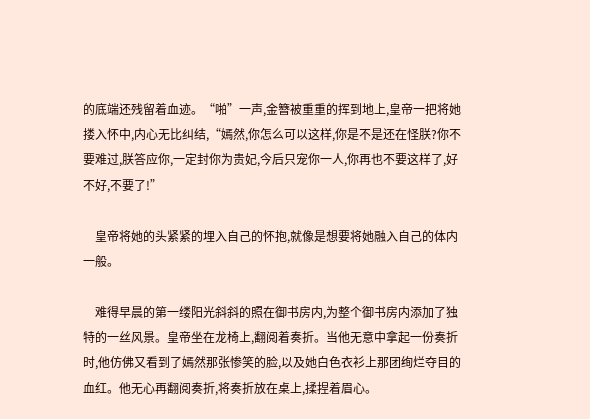的底端还残留着血迹。“啪”一声,金簪被重重的挥到地上,皇帝一把将她搂入怀中,内心无比纠结,“嫣然,你怎么可以这样,你是不是还在怪朕?你不要难过,朕答应你,一定封你为贵妃,今后只宠你一人,你再也不要这样了,好不好,不要了!”

    皇帝将她的头紧紧的埋入自己的怀抱,就像是想要将她融入自己的体内一般。

    难得早晨的第一缕阳光斜斜的照在御书房内,为整个御书房内添加了独特的一丝风景。皇帝坐在龙椅上,翻阅着奏折。当他无意中拿起一份奏折时,他仿佛又看到了嫣然那张惨笑的脸,以及她白色衣衫上那团绚烂夺目的血红。他无心再翻阅奏折,将奏折放在桌上,揉捏着眉心。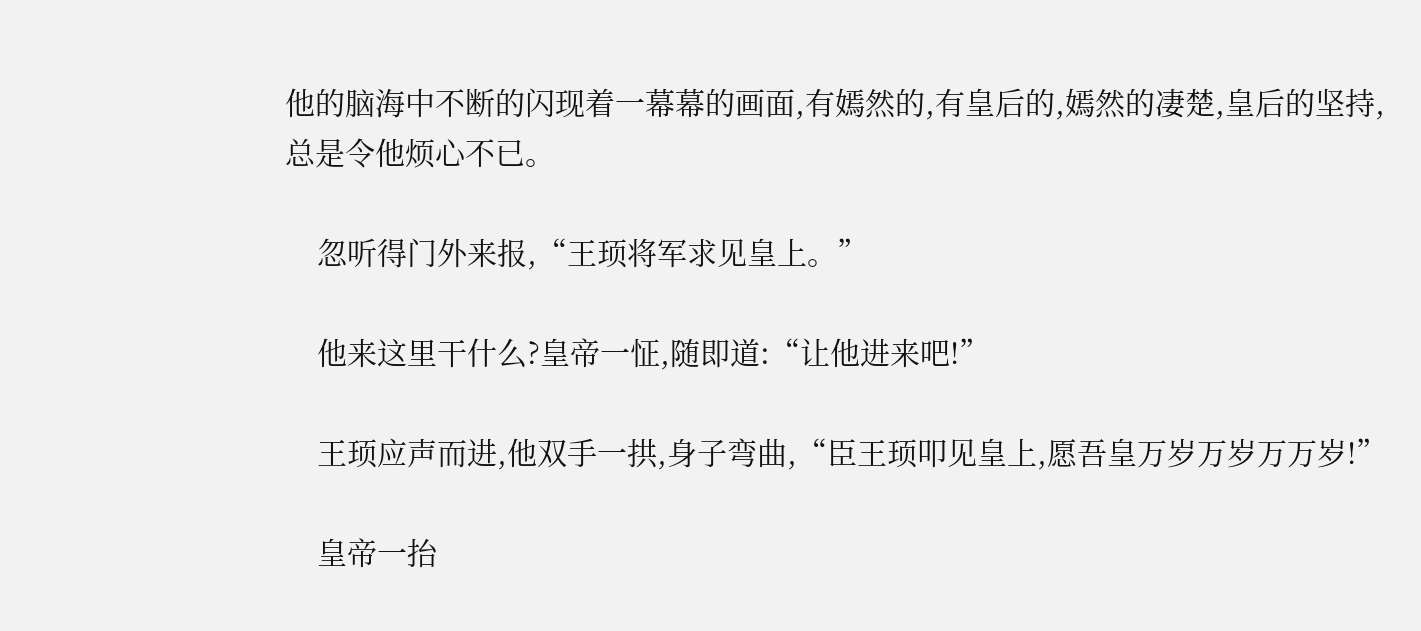他的脑海中不断的闪现着一幕幕的画面,有嫣然的,有皇后的,嫣然的凄楚,皇后的坚持,总是令他烦心不已。

    忽听得门外来报,“王顼将军求见皇上。”

    他来这里干什么?皇帝一怔,随即道:“让他进来吧!”

    王顼应声而进,他双手一拱,身子弯曲,“臣王顼叩见皇上,愿吾皇万岁万岁万万岁!”

    皇帝一抬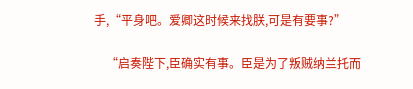手,“平身吧。爱卿这时候来找朕,可是有要事?”

    “启奏陛下,臣确实有事。臣是为了叛贼纳兰托而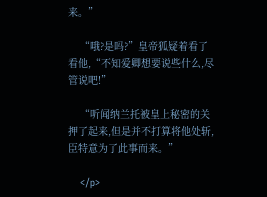来。”

    “哦?是吗?”皇帝狐疑着看了看他,“不知爱卿想要说些什么,尽管说吧!”

    “听闻纳兰托被皇上秘密的关押了起来,但是并不打算将他处斩,臣特意为了此事而来。”

    </p>